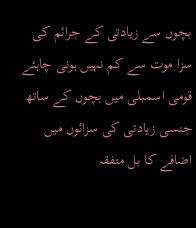بچوں سے زیادتی کے جرائم کی سزا موت سے کم نہیں ہونی چاہئے
قومی اسمبلی میں بچوں کے ساتھ جنسی زیادتی کی سزائوں میں اضافے کا بل متفقہ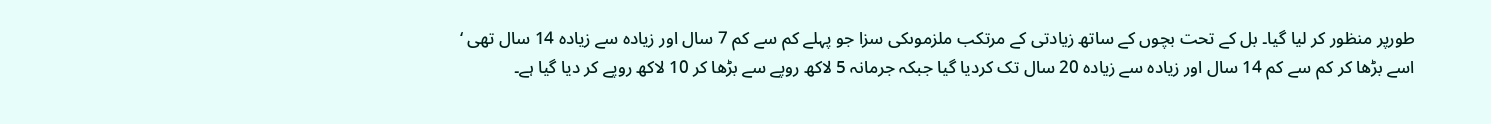طورپر منظور کر لیا گیا۔ بل کے تحت بچوں کے ساتھ زیادتی کے مرتکب ملزموںکی سزا جو پہلے کم سے کم 7 سال اور زیادہ سے زیادہ 14 سال تھی ‘ اسے بڑھا کر کم سے کم 14 سال اور زیادہ سے زیادہ 20 سال تک کردیا گیا جبکہ جرمانہ 5 لاکھ روپے سے بڑھا کر 10 لاکھ روپے کر دیا گیا ہے۔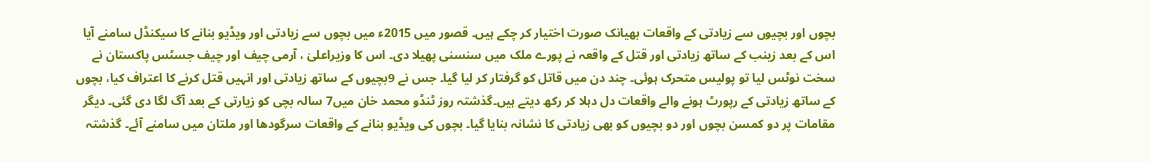بچوں اور بچیوں سے زیادتی کے واقعات بھیانک صورت اختیار کر چکے ہیں۔ قصور میں 2015ء میں بچوں سے زیادتی اور ویڈیو بنانے کا سیکنڈل سامنے آیا اس کے بعد زینب کے ساتھ زیادتی اور قتل کے واقعہ نے پورے ملک میں سنسنی پھیلا دی۔ اس کا وزیراعلیٰ ، آرمی چیف اور چیف جسٹس پاکستان نے سخت نوٹس لیا تو پولیس متحرک ہوئی۔ چند دن میں قاتل کو گرفتار کر لیا گیا۔ جس نے 9بچیوں کے ساتھ زیادتی اور انہیں قتل کرنے کا اعتراف کیا، بچوں کے ساتھ زیادتی کے رپورٹ ہونے والے واقعات دل دہلا کر رکھ دیتے ہیں۔گذشتہ روز ٹنڈو محمد خان میں7 سالہ بچی کو زیارتی کے بعد آگ لگا دی گئی۔ دیگر مقامات پر دو کمسن بچوں اور دو بچیوں کو بھی زیادتی کا نشانہ بنایا گیا۔ بچوں کی ویڈیو بنانے کے واقعات سرگودھا اور ملتان میں سامنے آئے۔ گذشتہ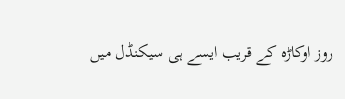روز اوکاڑہ کے قریب ایسے ہی سیکنڈل میں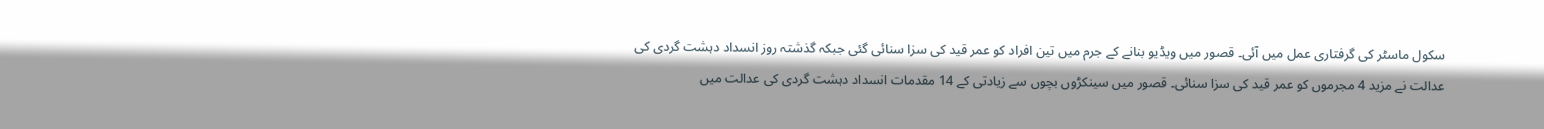سکول ماسٹر کی گرفتاری عمل میں آئی۔ قصور میں ویڈیو بنانے کے جرم میں تین افراد کو عمر قید کی سزا سنائی گئی جبکہ گذشتہ روز انسداد دہشت گردی کی عدالت نے مزید 4 مجرموں کو عمر قید کی سزا سنائی۔ قصور میں سینکڑوں بچوں سے زیادتی کے 14 مقدمات انسداد دہشت گردی کی عدالت میں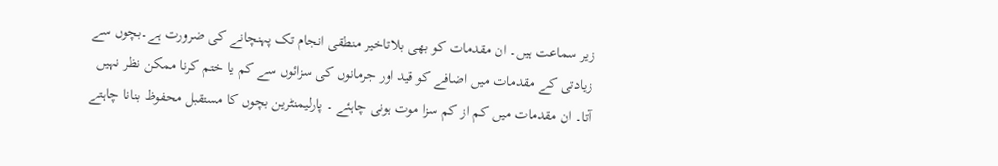زیر سماعت ہیں۔ ان مقدمات کو بھی بلاتاخیر منطقی انجام تک پہنچانے کی ضرورت ہے۔بچوں سے زیادتی کے مقدمات میں اضافے کو قید اور جرمانوں کی سزائوں سے کم یا ختم کرنا ممکن نظر نہیں آتا۔ ان مقدمات میں کم از کم سزا موت ہونی چاہئے ۔ پارلیمنٹرین بچوں کا مستقبل محفوظ بنانا چاہتے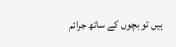ہیں تو بچوں کے ساتھ جرائم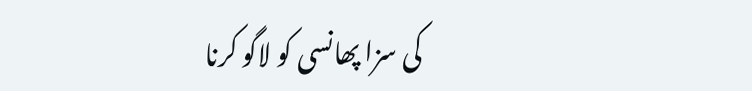کی سزا پھانسی کو لاگو کرنا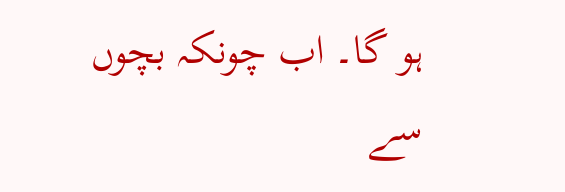ہو گا۔ اب چونکہ بچوں سے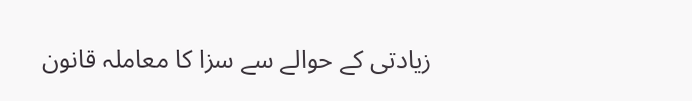زیادتی کے حوالے سے سزا کا معاملہ قانون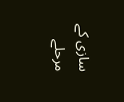سازی کے مرحلے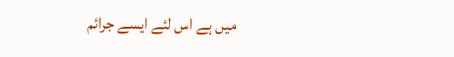میں ہے اس لئے ایسے جرائم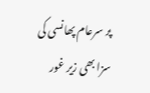پر سرعام پھانسی کی سزا بھی زیر غور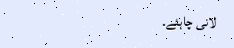لانی چاہئے۔